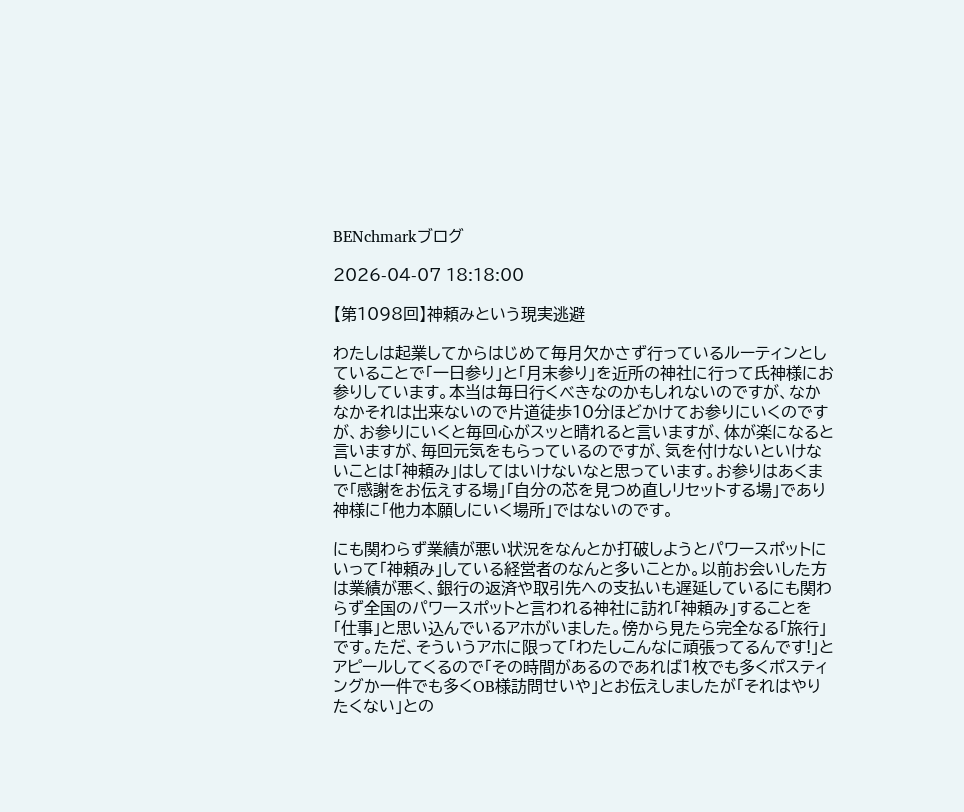BENchmarkブログ

2026-04-07 18:18:00

【第1098回】神頼みという現実逃避

わたしは起業してからはじめて毎月欠かさず行っているルーティンとしていることで「一日参り」と「月末参り」を近所の神社に行って氏神様にお参りしています。本当は毎日行くべきなのかもしれないのですが、なかなかそれは出来ないので片道徒歩10分ほどかけてお参りにいくのですが、お参りにいくと毎回心がスッと晴れると言いますが、体が楽になると言いますが、毎回元気をもらっているのですが、気を付けないといけないことは「神頼み」はしてはいけないなと思っています。お参りはあくまで「感謝をお伝えする場」「自分の芯を見つめ直しリセットする場」であり神様に「他力本願しにいく場所」ではないのです。

にも関わらず業績が悪い状況をなんとか打破しようとパワースポットにいって「神頼み」している経営者のなんと多いことか。以前お会いした方は業績が悪く、銀行の返済や取引先への支払いも遅延しているにも関わらず全国のパワースポットと言われる神社に訪れ「神頼み」することを「仕事」と思い込んでいるアホがいました。傍から見たら完全なる「旅行」です。ただ、そういうアホに限って「わたしこんなに頑張ってるんです!」とアピールしてくるので「その時間があるのであれば1枚でも多くポスティングか一件でも多くOB様訪問せいや」とお伝えしましたが「それはやりたくない」との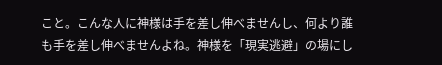こと。こんな人に神様は手を差し伸べませんし、何より誰も手を差し伸べませんよね。神様を「現実逃避」の場にし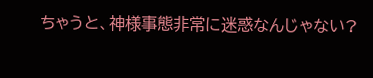ちゃうと、神様事態非常に迷惑なんじゃない?